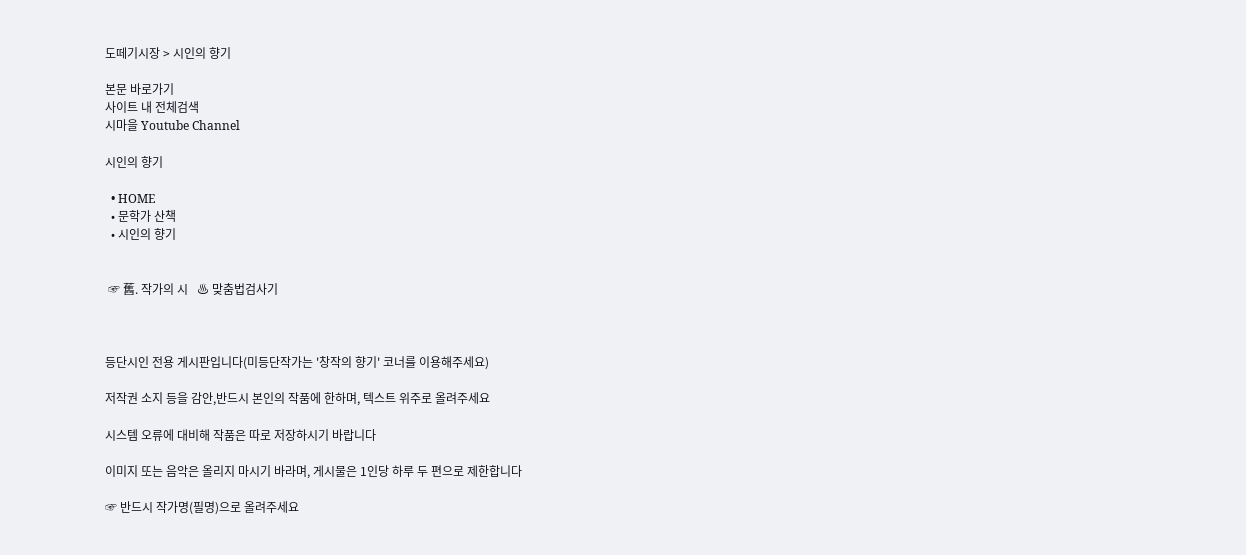도떼기시장 > 시인의 향기

본문 바로가기
사이트 내 전체검색
시마을 Youtube Channel

시인의 향기

  • HOME
  • 문학가 산책
  • 시인의 향기


 ☞ 舊. 작가의 시   ♨ 맞춤법검사기



등단시인 전용 게시판입니다(미등단작가는 '창작의 향기' 코너를 이용해주세요)

저작권 소지 등을 감안,반드시 본인의 작품에 한하며, 텍스트 위주로 올려주세요

시스템 오류에 대비해 작품은 따로 저장하시기 바랍니다

이미지 또는 음악은 올리지 마시기 바라며, 게시물은 1인당 하루 두 편으로 제한합니다

☞ 반드시 작가명(필명)으로 올려주세요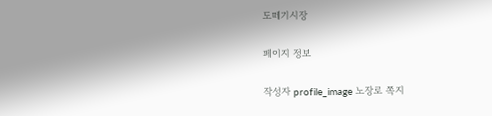도떼기시장

페이지 정보

작성자 profile_image 노장로 쪽지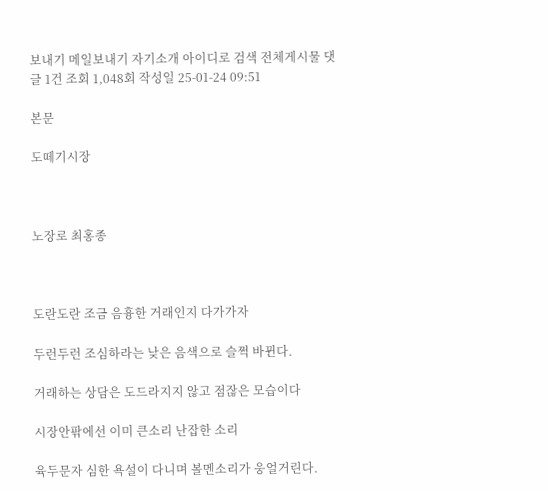보내기 메일보내기 자기소개 아이디로 검색 전체게시물 댓글 1건 조회 1,048회 작성일 25-01-24 09:51

본문

도떼기시장



노장로 최홍종



도란도란 조금 음흉한 거래인지 다가가자

두런두런 조심하라는 낮은 음색으로 슬쩍 바뀐다.

거래하는 상담은 도드라지지 않고 점잖은 모습이다

시장안팎에선 이미 큰소리 난잡한 소리

육두문자 심한 욕설이 다니며 볼멘소리가 웅얼거린다.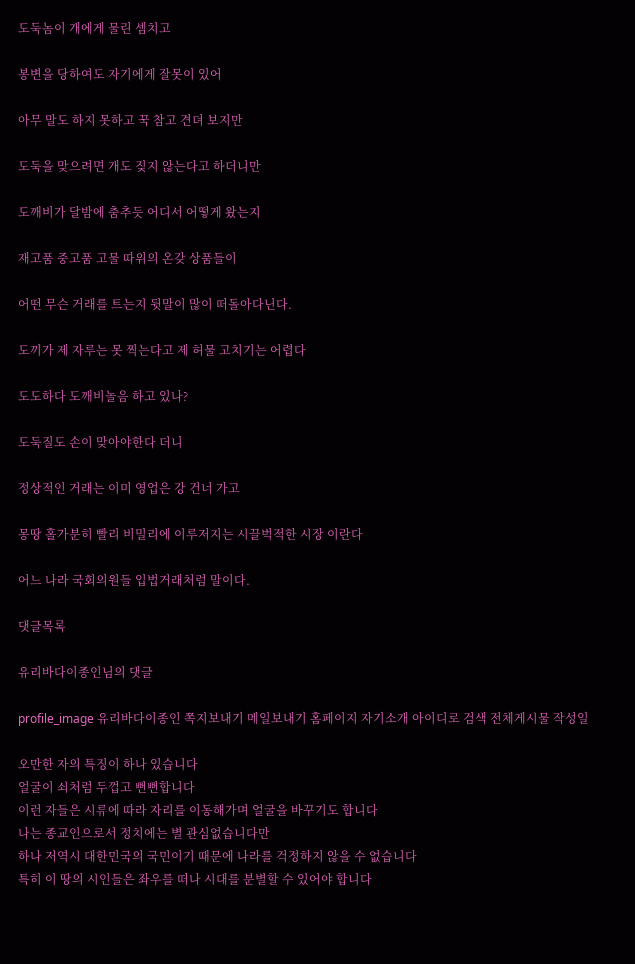도둑놈이 개에게 물린 셈치고

봉변을 당하여도 자기에게 잘못이 있어

아무 말도 하지 못하고 꾹 참고 견뎌 보지만

도둑을 맞으려면 개도 짖지 않는다고 하더니만

도깨비가 달밤에 춤추듯 어디서 어떻게 왔는지

재고품 중고품 고물 따위의 온갖 상품들이

어떤 무슨 거래를 트는지 뒷말이 많이 떠돌아다닌다.

도끼가 제 자루는 못 찍는다고 제 허물 고치기는 어렵다

도도하다 도깨비놀음 하고 있나?

도둑질도 손이 맞아야한다 더니

정상적인 거래는 이미 영업은 강 건너 가고

몽땅 홀가분히 빨리 비밀리에 이루저지는 시끌벅적한 시장 이란다

어느 나라 국회의원들 입법거래처럼 말이다.

댓글목록

유리바다이종인님의 댓글

profile_image 유리바다이종인 쪽지보내기 메일보내기 홈페이지 자기소개 아이디로 검색 전체게시물 작성일

오만한 자의 특징이 하나 있습니다
얼굴이 쇠처럼 두껍고 뻔뻔합니다
이런 자들은 시류에 따라 자리를 이동해가며 얼굴을 바꾸기도 합니다
나는 종교인으로서 정치에는 별 관심없습니다만
하나 저역시 대한민국의 국민이기 때문에 나라를 걱정하지 않을 수 없습니다
특히 이 땅의 시인들은 좌우를 떠나 시대를 분별할 수 있어야 합니다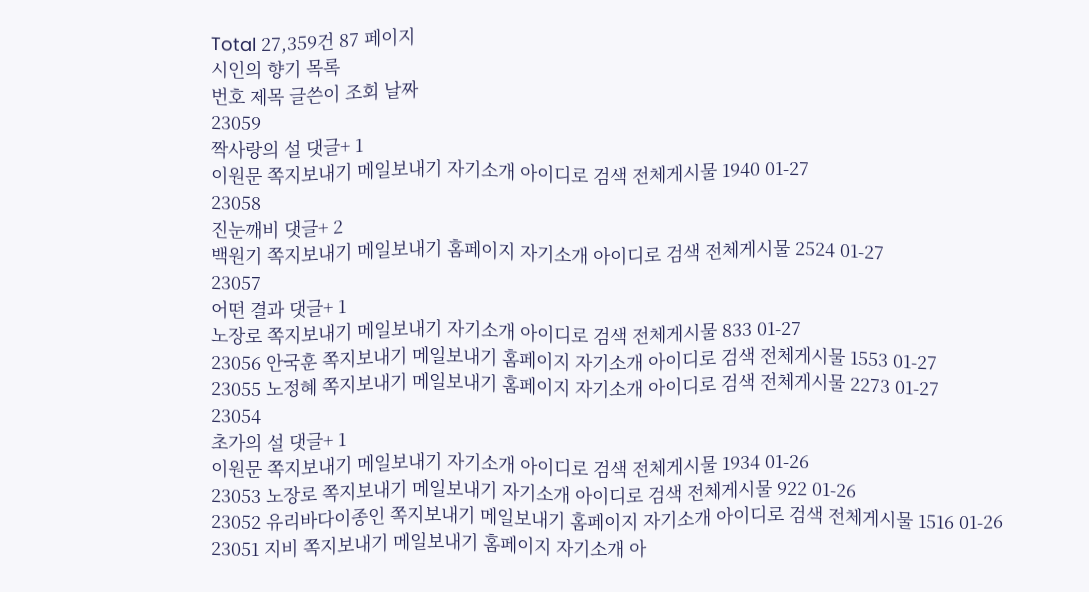Total 27,359건 87 페이지
시인의 향기 목록
번호 제목 글쓴이 조회 날짜
23059
짝사랑의 설 댓글+ 1
이원문 쪽지보내기 메일보내기 자기소개 아이디로 검색 전체게시물 1940 01-27
23058
진눈깨비 댓글+ 2
백원기 쪽지보내기 메일보내기 홈페이지 자기소개 아이디로 검색 전체게시물 2524 01-27
23057
어떤 결과 댓글+ 1
노장로 쪽지보내기 메일보내기 자기소개 아이디로 검색 전체게시물 833 01-27
23056 안국훈 쪽지보내기 메일보내기 홈페이지 자기소개 아이디로 검색 전체게시물 1553 01-27
23055 노정혜 쪽지보내기 메일보내기 홈페이지 자기소개 아이디로 검색 전체게시물 2273 01-27
23054
초가의 설 댓글+ 1
이원문 쪽지보내기 메일보내기 자기소개 아이디로 검색 전체게시물 1934 01-26
23053 노장로 쪽지보내기 메일보내기 자기소개 아이디로 검색 전체게시물 922 01-26
23052 유리바다이종인 쪽지보내기 메일보내기 홈페이지 자기소개 아이디로 검색 전체게시물 1516 01-26
23051 지비 쪽지보내기 메일보내기 홈페이지 자기소개 아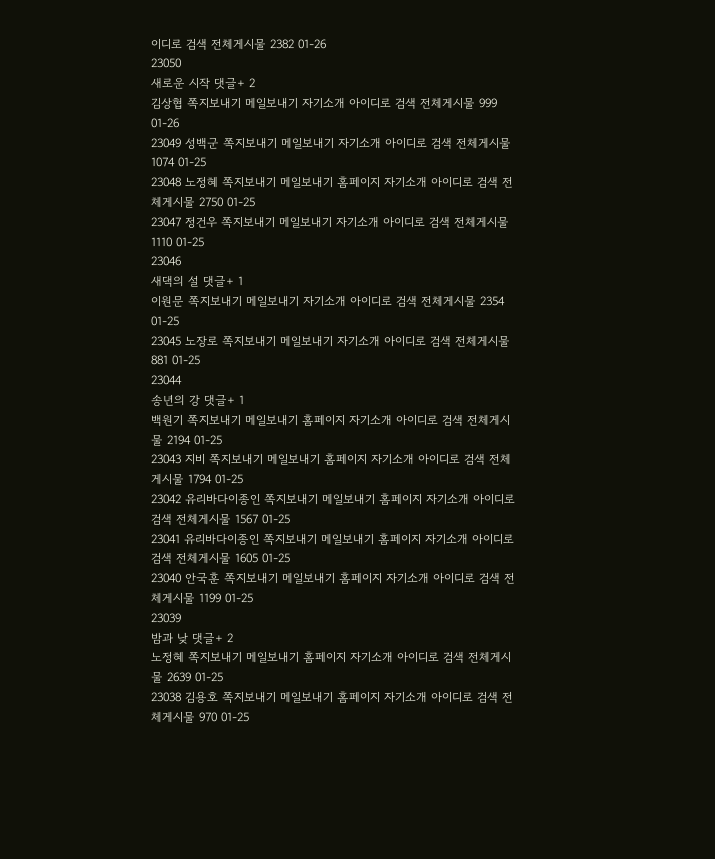이디로 검색 전체게시물 2382 01-26
23050
새로운 시작 댓글+ 2
김상협 쪽지보내기 메일보내기 자기소개 아이디로 검색 전체게시물 999 01-26
23049 성백군 쪽지보내기 메일보내기 자기소개 아이디로 검색 전체게시물 1074 01-25
23048 노정혜 쪽지보내기 메일보내기 홈페이지 자기소개 아이디로 검색 전체게시물 2750 01-25
23047 정건우 쪽지보내기 메일보내기 자기소개 아이디로 검색 전체게시물 1110 01-25
23046
새댁의 설 댓글+ 1
이원문 쪽지보내기 메일보내기 자기소개 아이디로 검색 전체게시물 2354 01-25
23045 노장로 쪽지보내기 메일보내기 자기소개 아이디로 검색 전체게시물 881 01-25
23044
송년의 강 댓글+ 1
백원기 쪽지보내기 메일보내기 홈페이지 자기소개 아이디로 검색 전체게시물 2194 01-25
23043 지비 쪽지보내기 메일보내기 홈페이지 자기소개 아이디로 검색 전체게시물 1794 01-25
23042 유리바다이종인 쪽지보내기 메일보내기 홈페이지 자기소개 아이디로 검색 전체게시물 1567 01-25
23041 유리바다이종인 쪽지보내기 메일보내기 홈페이지 자기소개 아이디로 검색 전체게시물 1605 01-25
23040 안국훈 쪽지보내기 메일보내기 홈페이지 자기소개 아이디로 검색 전체게시물 1199 01-25
23039
밤과 낮 댓글+ 2
노정혜 쪽지보내기 메일보내기 홈페이지 자기소개 아이디로 검색 전체게시물 2639 01-25
23038 김용호 쪽지보내기 메일보내기 홈페이지 자기소개 아이디로 검색 전체게시물 970 01-25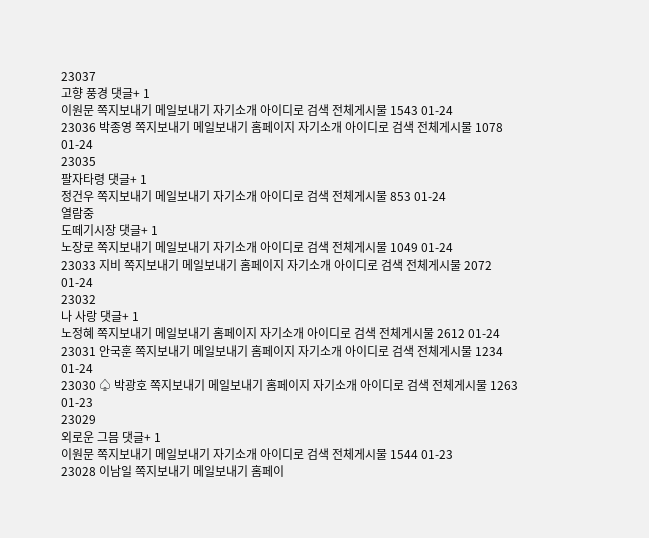23037
고향 풍경 댓글+ 1
이원문 쪽지보내기 메일보내기 자기소개 아이디로 검색 전체게시물 1543 01-24
23036 박종영 쪽지보내기 메일보내기 홈페이지 자기소개 아이디로 검색 전체게시물 1078 01-24
23035
팔자타령 댓글+ 1
정건우 쪽지보내기 메일보내기 자기소개 아이디로 검색 전체게시물 853 01-24
열람중
도떼기시장 댓글+ 1
노장로 쪽지보내기 메일보내기 자기소개 아이디로 검색 전체게시물 1049 01-24
23033 지비 쪽지보내기 메일보내기 홈페이지 자기소개 아이디로 검색 전체게시물 2072 01-24
23032
나 사랑 댓글+ 1
노정혜 쪽지보내기 메일보내기 홈페이지 자기소개 아이디로 검색 전체게시물 2612 01-24
23031 안국훈 쪽지보내기 메일보내기 홈페이지 자기소개 아이디로 검색 전체게시물 1234 01-24
23030 ♤ 박광호 쪽지보내기 메일보내기 홈페이지 자기소개 아이디로 검색 전체게시물 1263 01-23
23029
외로운 그믐 댓글+ 1
이원문 쪽지보내기 메일보내기 자기소개 아이디로 검색 전체게시물 1544 01-23
23028 이남일 쪽지보내기 메일보내기 홈페이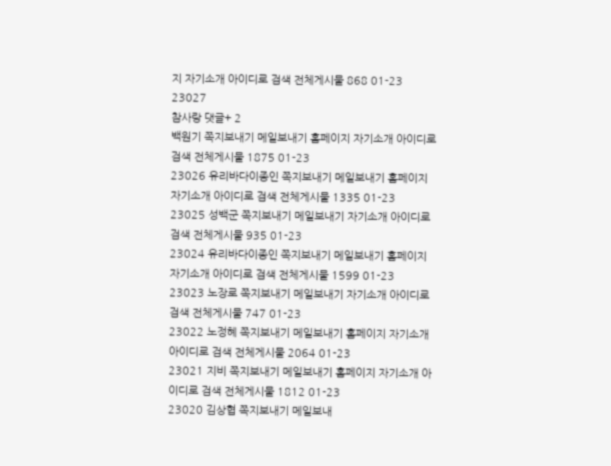지 자기소개 아이디로 검색 전체게시물 868 01-23
23027
참사랑 댓글+ 2
백원기 쪽지보내기 메일보내기 홈페이지 자기소개 아이디로 검색 전체게시물 1875 01-23
23026 유리바다이종인 쪽지보내기 메일보내기 홈페이지 자기소개 아이디로 검색 전체게시물 1335 01-23
23025 성백군 쪽지보내기 메일보내기 자기소개 아이디로 검색 전체게시물 935 01-23
23024 유리바다이종인 쪽지보내기 메일보내기 홈페이지 자기소개 아이디로 검색 전체게시물 1599 01-23
23023 노장로 쪽지보내기 메일보내기 자기소개 아이디로 검색 전체게시물 747 01-23
23022 노정혜 쪽지보내기 메일보내기 홈페이지 자기소개 아이디로 검색 전체게시물 2064 01-23
23021 지비 쪽지보내기 메일보내기 홈페이지 자기소개 아이디로 검색 전체게시물 1812 01-23
23020 김상협 쪽지보내기 메일보내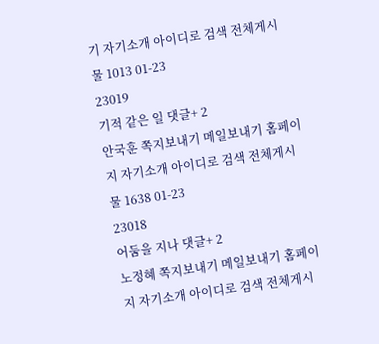기 자기소개 아이디로 검색 전체게시물 1013 01-23
23019
기적 같은 일 댓글+ 2
안국훈 쪽지보내기 메일보내기 홈페이지 자기소개 아이디로 검색 전체게시물 1638 01-23
23018
어둠을 지나 댓글+ 2
노정혜 쪽지보내기 메일보내기 홈페이지 자기소개 아이디로 검색 전체게시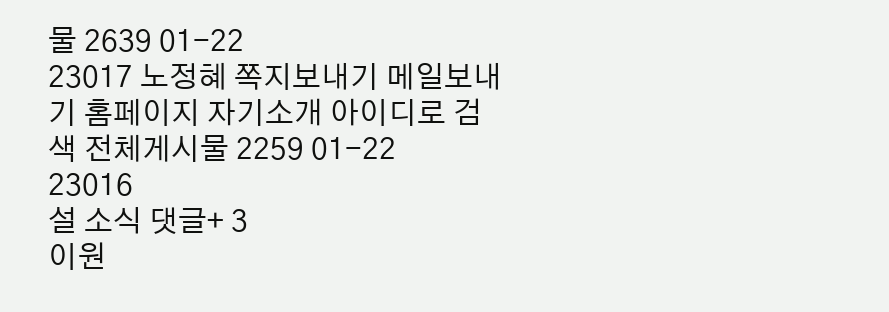물 2639 01-22
23017 노정혜 쪽지보내기 메일보내기 홈페이지 자기소개 아이디로 검색 전체게시물 2259 01-22
23016
설 소식 댓글+ 3
이원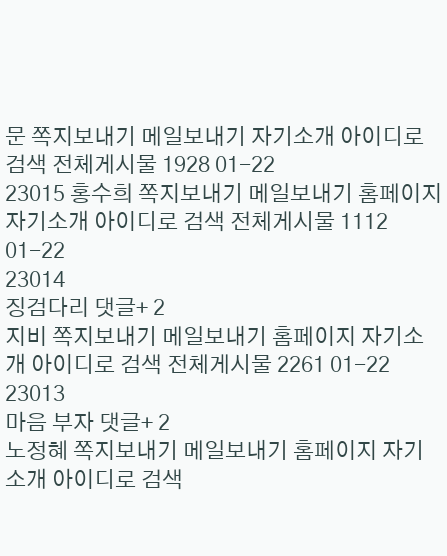문 쪽지보내기 메일보내기 자기소개 아이디로 검색 전체게시물 1928 01-22
23015 홍수희 쪽지보내기 메일보내기 홈페이지 자기소개 아이디로 검색 전체게시물 1112 01-22
23014
징검다리 댓글+ 2
지비 쪽지보내기 메일보내기 홈페이지 자기소개 아이디로 검색 전체게시물 2261 01-22
23013
마음 부자 댓글+ 2
노정혜 쪽지보내기 메일보내기 홈페이지 자기소개 아이디로 검색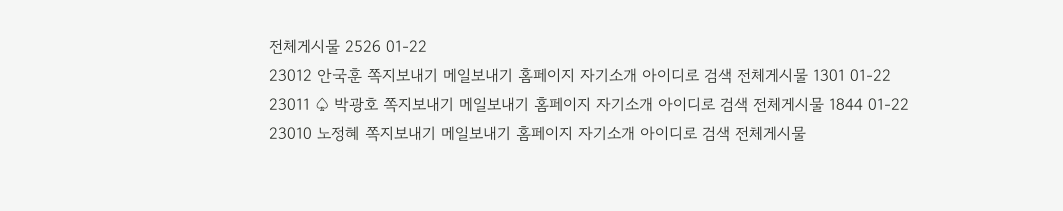전체게시물 2526 01-22
23012 안국훈 쪽지보내기 메일보내기 홈페이지 자기소개 아이디로 검색 전체게시물 1301 01-22
23011 ♤ 박광호 쪽지보내기 메일보내기 홈페이지 자기소개 아이디로 검색 전체게시물 1844 01-22
23010 노정혜 쪽지보내기 메일보내기 홈페이지 자기소개 아이디로 검색 전체게시물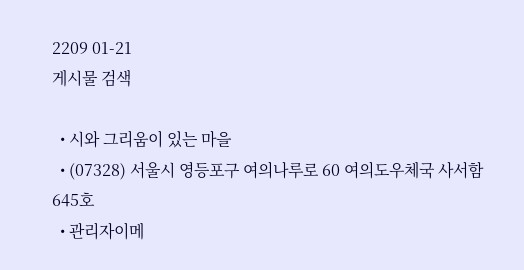2209 01-21
게시물 검색

  • 시와 그리움이 있는 마을
  • (07328) 서울시 영등포구 여의나루로 60 여의도우체국 사서함 645호
  • 관리자이메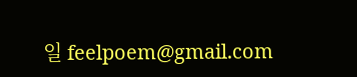일 feelpoem@gmail.com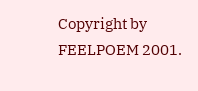Copyright by FEELPOEM 2001.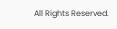All Rights Reserved.